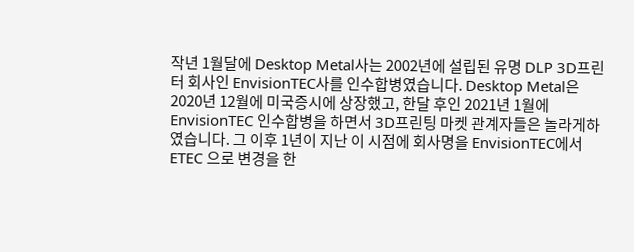작년 1월달에 Desktop Metal사는 2002년에 설립된 유명 DLP 3D프린터 회사인 EnvisionTEC사를 인수합병였습니다. Desktop Metal은 2020년 12월에 미국증시에 상장했고, 한달 후인 2021년 1월에 EnvisionTEC 인수합병을 하면서 3D프린팅 마켓 관계자들은 놀라게하였습니다. 그 이후 1년이 지난 이 시점에 회사명을 EnvisionTEC에서 ETEC 으로 변경을 한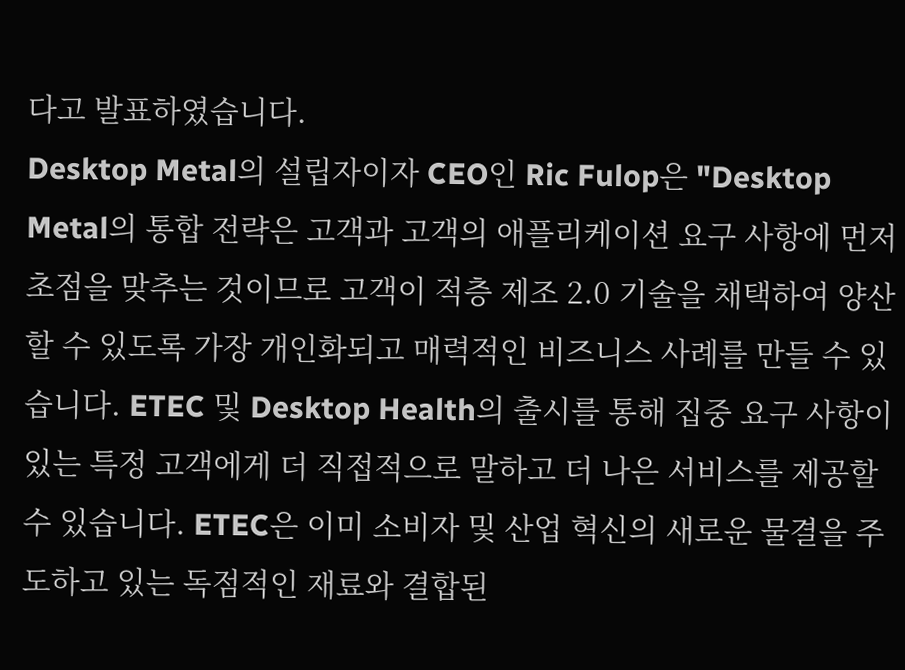다고 발표하였습니다.
Desktop Metal의 설립자이자 CEO인 Ric Fulop은 "Desktop Metal의 통합 전략은 고객과 고객의 애플리케이션 요구 사항에 먼저 초점을 맞추는 것이므로 고객이 적층 제조 2.0 기술을 채택하여 양산할 수 있도록 가장 개인화되고 매력적인 비즈니스 사례를 만들 수 있습니다. ETEC 및 Desktop Health의 출시를 통해 집중 요구 사항이 있는 특정 고객에게 더 직접적으로 말하고 더 나은 서비스를 제공할 수 있습니다. ETEC은 이미 소비자 및 산업 혁신의 새로운 물결을 주도하고 있는 독점적인 재료와 결합된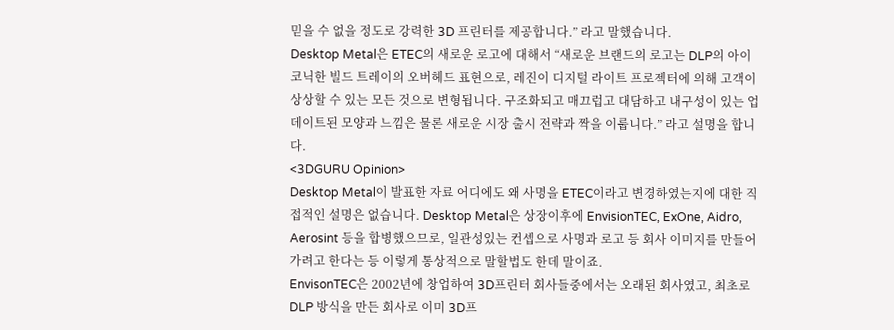믿을 수 없을 정도로 강력한 3D 프린터를 제공합니다.” 라고 말했습니다.
Desktop Metal은 ETEC의 새로운 로고에 대해서 “새로운 브랜드의 로고는 DLP의 아이코닉한 빌드 트레이의 오버헤드 표현으로, 레진이 디지털 라이트 프로젝터에 의해 고객이 상상할 수 있는 모든 것으로 변형됩니다. 구조화되고 매끄럽고 대담하고 내구성이 있는 업데이트된 모양과 느낌은 물론 새로운 시장 출시 전략과 짝을 이룹니다.” 라고 설명을 합니다.
<3DGURU Opinion>
Desktop Metal이 발표한 자료 어디에도 왜 사명을 ETEC이라고 변경하였는지에 대한 직접적인 설명은 없습니다. Desktop Metal은 상장이후에 EnvisionTEC, ExOne, Aidro, Aerosint 등을 합병했으므로, 일관성있는 컨셉으로 사명과 로고 등 회사 이미지를 만들어가려고 한다는 등 이렇게 통상적으로 말할법도 한데 말이죠.
EnvisonTEC은 2002년에 창업하여 3D프린터 회사들중에서는 오래된 회사였고, 최초로 DLP 방식을 만든 회사로 이미 3D프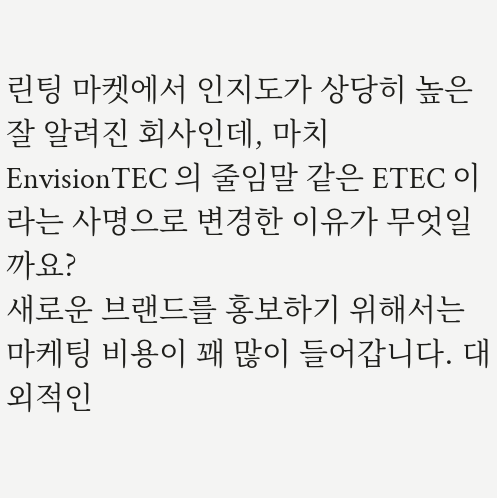린팅 마켓에서 인지도가 상당히 높은 잘 알려진 회사인데, 마치 EnvisionTEC 의 줄임말 같은 ETEC 이라는 사명으로 변경한 이유가 무엇일까요?
새로운 브랜드를 홍보하기 위해서는 마케팅 비용이 꽤 많이 들어갑니다. 대외적인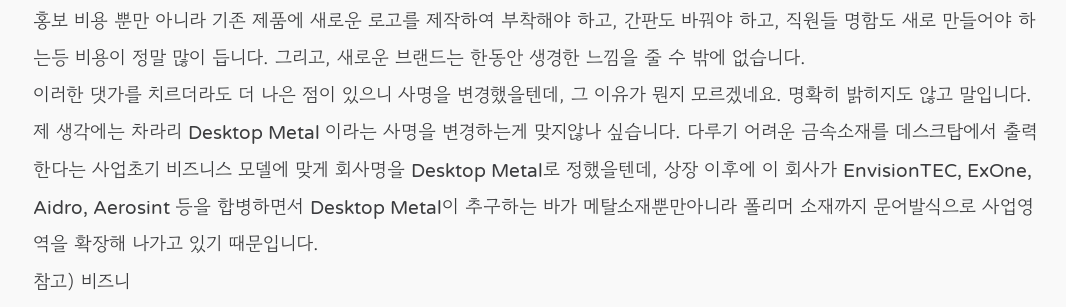홍보 비용 뿐만 아니라 기존 제품에 새로운 로고를 제작하여 부착해야 하고, 간판도 바꿔야 하고, 직원들 명함도 새로 만들어야 하는등 비용이 정말 많이 듭니다. 그리고, 새로운 브랜드는 한동안 생경한 느낌을 줄 수 밖에 없습니다.
이러한 댓가를 치르더라도 더 나은 점이 있으니 사명을 변경했을텐데, 그 이유가 뭔지 모르겠네요. 명확히 밝히지도 않고 말입니다.
제 생각에는 차라리 Desktop Metal 이라는 사명을 변경하는게 맞지않나 싶습니다. 다루기 어려운 금속소재를 데스크탑에서 출력한다는 사업초기 비즈니스 모델에 맞게 회사명을 Desktop Metal로 정했을텐데, 상장 이후에 이 회사가 EnvisionTEC, ExOne, Aidro, Aerosint 등을 합병하면서 Desktop Metal이 추구하는 바가 메탈소재뿐만아니라 폴리머 소재까지 문어발식으로 사업영역을 확장해 나가고 있기 때문입니다.
참고) 비즈니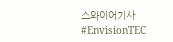스와이어기사
#EnvisionTEC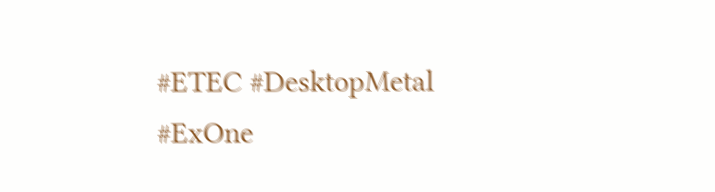#ETEC #DesktopMetal #ExOne